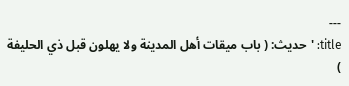---
title: 'حديث: ( باب ميقات أهل المدينة ولا يهلون قبل ذي الحليفة )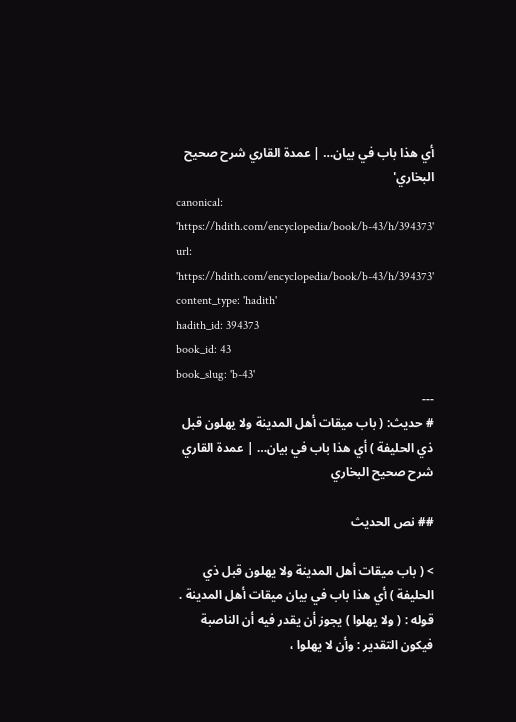أي هذا باب في بيان… | عمدة القاري شرح صحيح البخاري'
canonical: 'https://hdith.com/encyclopedia/book/b-43/h/394373'
url: 'https://hdith.com/encyclopedia/book/b-43/h/394373'
content_type: 'hadith'
hadith_id: 394373
book_id: 43
book_slug: 'b-43'
---
# حديث: ( باب ميقات أهل المدينة ولا يهلون قبل ذي الحليفة ) أي هذا باب في بيان… | عمدة القاري شرح صحيح البخاري

## نص الحديث

> ( باب ميقات أهل المدينة ولا يهلون قبل ذي الحليفة ) أي هذا باب في بيان ميقات أهل المدينة . قوله : ( ولا يهلوا ) يجوز أن يقدر فيه أن الناصبة فيكون التقدير : وأن لا يهلوا ،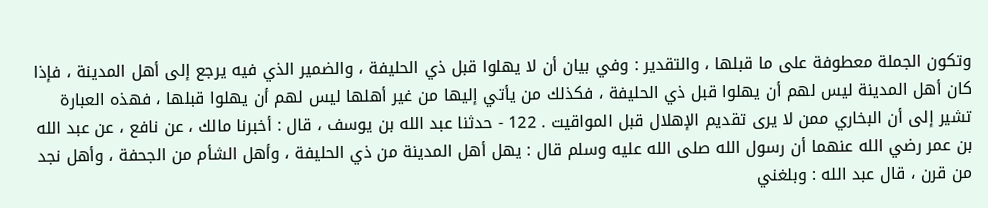وتكون الجملة معطوفة على ما قبلها ، والتقدير : وفي بيان أن لا يهلوا قبل ذي الحليفة ، والضمير الذي فيه يرجع إلى أهل المدينة ، فإذا كان أهل المدينة ليس لهم أن يهلوا قبل ذي الحليفة ، فكذلك من يأتي إليها من غير أهلها ليس لهم أن يهلوا قبلها ، فهذه العبارة تشير إلى أن البخاري ممن لا يرى تقديم الإهلال قبل المواقيت . 122 - حدثنا عبد الله بن يوسف ، قال : أخبرنا مالك ، عن نافع ، عن عبد الله بن عمر رضي الله عنهما أن رسول الله صلى الله عليه وسلم قال : يهل أهل المدينة من ذي الحليفة ، وأهل الشأم من الجحفة ، وأهل نجد من قرن ، قال عبد الله : وبلغني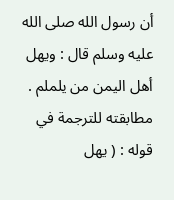أن رسول الله صلى الله عليه وسلم قال : ويهل أهل اليمن من يلملم . مطابقته للترجمة في قوله : ( يهل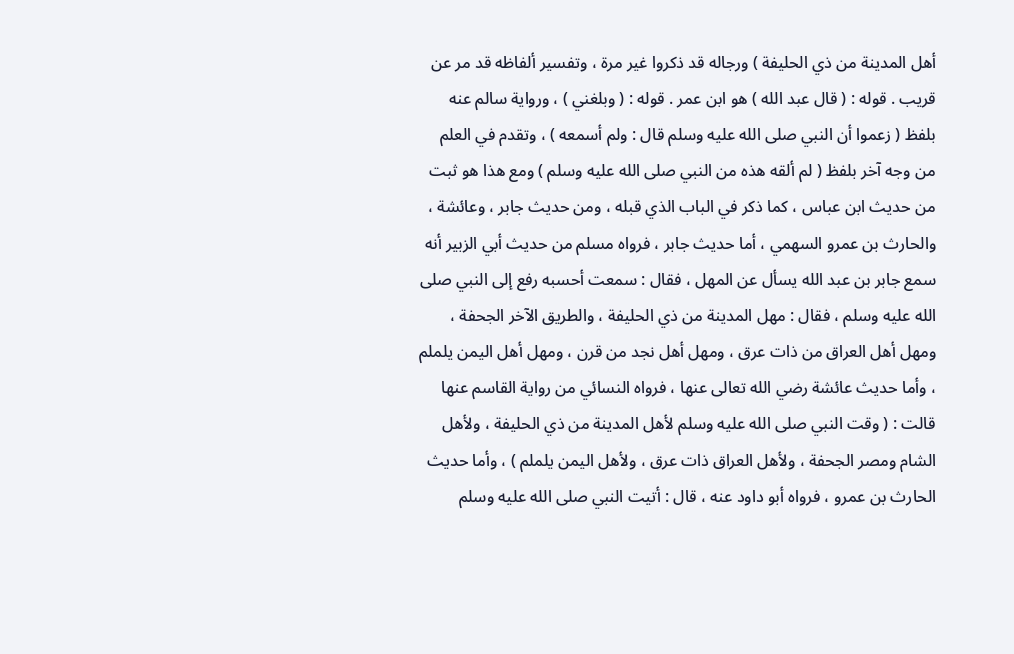أهل المدينة من ذي الحليفة ) ورجاله قد ذكروا غير مرة ، وتفسير ألفاظه قد مر عن قريب . قوله : ( قال عبد الله ) هو ابن عمر . قوله : ( وبلغني ) ، ورواية سالم عنه بلفظ ( زعموا أن النبي صلى الله عليه وسلم قال : ولم أسمعه ) ، وتقدم في العلم من وجه آخر بلفظ ( لم ألقه هذه من النبي صلى الله عليه وسلم ) ومع هذا هو ثبت من حديث ابن عباس ، كما ذكر في الباب الذي قبله ، ومن حديث جابر ، وعائشة ، والحارث بن عمرو السهمي ، أما حديث جابر ، فرواه مسلم من حديث أبي الزبير أنه سمع جابر بن عبد الله يسأل عن المهل ، فقال : سمعت أحسبه رفع إلى النبي صلى الله عليه وسلم ، فقال : مهل المدينة من ذي الحليفة ، والطريق الآخر الجحفة ، ومهل أهل العراق من ذات عرق ، ومهل أهل نجد من قرن ، ومهل أهل اليمن يلملم ، وأما حديث عائشة رضي الله تعالى عنها ، فرواه النسائي من رواية القاسم عنها قالت : ( وقت النبي صلى الله عليه وسلم لأهل المدينة من ذي الحليفة ، ولأهل الشام ومصر الجحفة ، ولأهل العراق ذات عرق ، ولأهل اليمن يلملم ) ، وأما حديث الحارث بن عمرو ، فرواه أبو داود عنه ، قال : أتيت النبي صلى الله عليه وسلم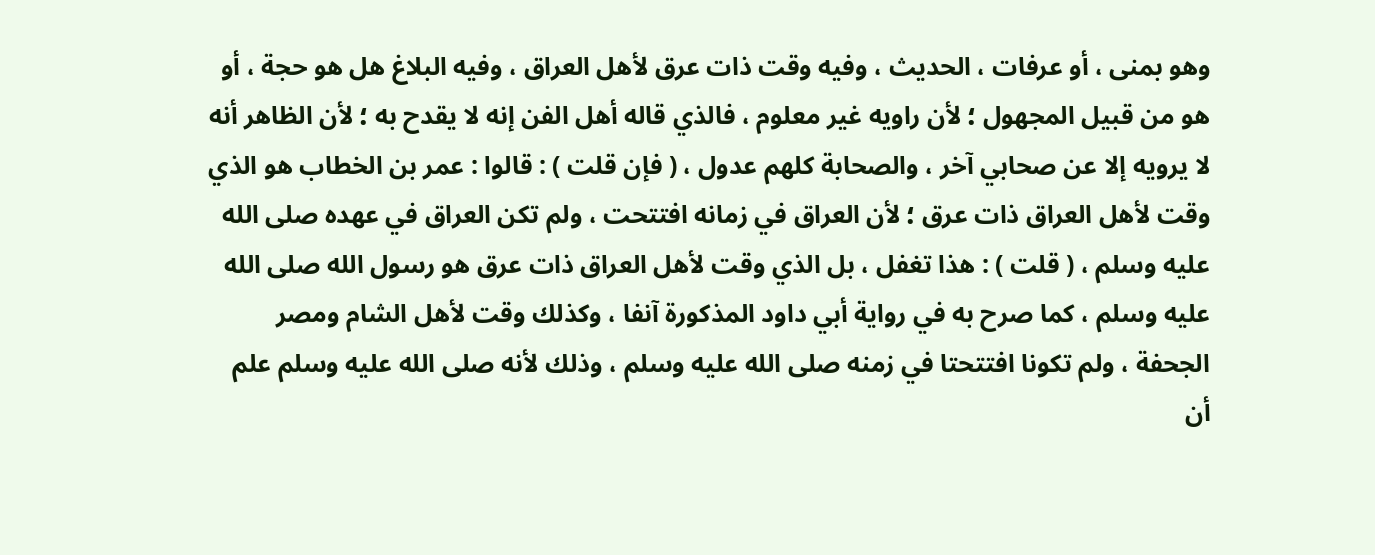وهو بمنى ، أو عرفات ، الحديث ، وفيه وقت ذات عرق لأهل العراق ، وفيه البلاغ هل هو حجة ، أو هو من قبيل المجهول ؛ لأن راويه غير معلوم ، فالذي قاله أهل الفن إنه لا يقدح به ؛ لأن الظاهر أنه لا يرويه إلا عن صحابي آخر ، والصحابة كلهم عدول ، ( فإن قلت ) : قالوا : عمر بن الخطاب هو الذي وقت لأهل العراق ذات عرق ؛ لأن العراق في زمانه افتتحت ، ولم تكن العراق في عهده صلى الله عليه وسلم ، ( قلت ) : هذا تغفل ، بل الذي وقت لأهل العراق ذات عرق هو رسول الله صلى الله عليه وسلم ، كما صرح به في رواية أبي داود المذكورة آنفا ، وكذلك وقت لأهل الشام ومصر الجحفة ، ولم تكونا افتتحتا في زمنه صلى الله عليه وسلم ، وذلك لأنه صلى الله عليه وسلم علم أن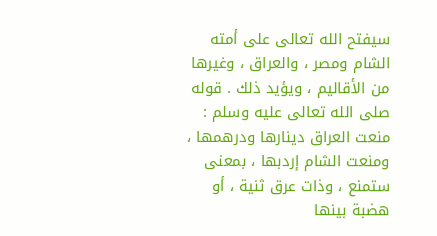سيفتح الله تعالى على أمته الشام ومصر ، والعراق ، وغيرها من الأقاليم ، ويؤيد ذلك . قوله صلى الله تعالى عليه وسلم : منعت العراق دينارها ودرهمها ، ومنعت الشام إردبها ، بمعنى ستمنع ، وذات عرق ثنية ، أو هضبة بينها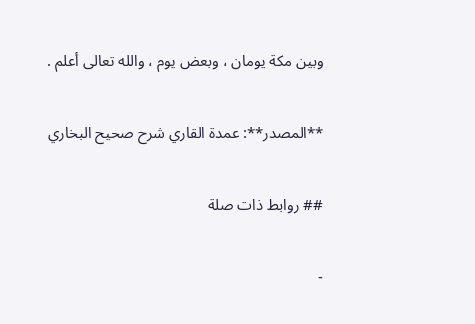وبين مكة يومان ، وبعض يوم ، والله تعالى أعلم .

**المصدر**: عمدة القاري شرح صحيح البخاري

## روابط ذات صلة

-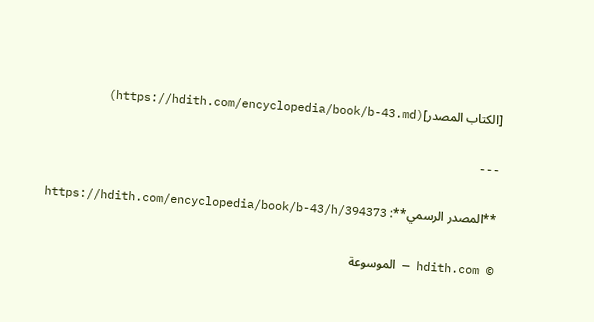[الكتاب المصدر](https://hdith.com/encyclopedia/book/b-43.md)

---

**المصدر الرسمي**: https://hdith.com/encyclopedia/book/b-43/h/394373

© hdith.com — الموسوعة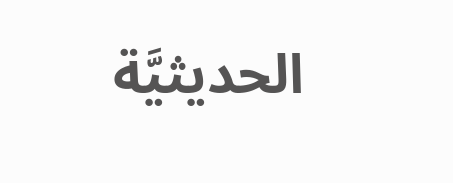الحديثيَّة